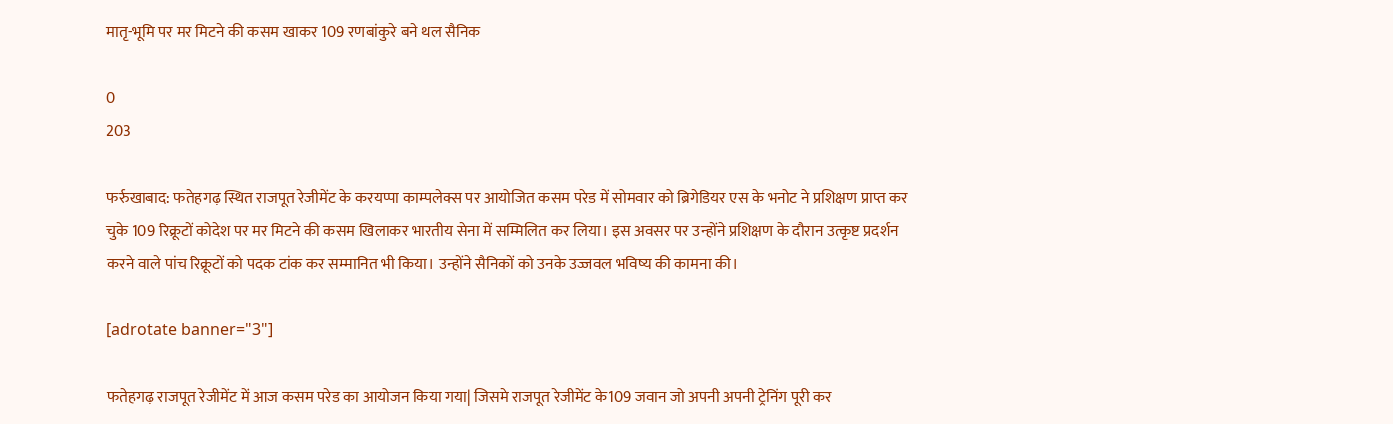मातृ-भूमि पर मर मिटने की कसम खाकर 109 रणबांकुरे बने थल सैनिक

0
203

फर्रुखाबाद: फतेहगढ़ स्थित राजपूत रेजीमेंट के करयप्पा काम्पलेक्स पर आयोजित कसम परेड में सोमवार को ब्रिगेडियर एस के भनोट ने प्रशिक्षण प्राप्त कर चुके 109 रिक्रूटों कोदेश पर मर मिटने की कसम खिलाकर भारतीय सेना में सम्मिलित कर लिया। इस अवसर पर उन्होंने प्रशिक्षण के दौरान उत्कृष्ट प्रदर्शन करने वाले पांच रिक्रूटों को पदक टांक कर सम्मानित भी किया। उन्होंने सैनिकों को उनके उज्जवल भविष्य की कामना की।

[adrotate banner="3"]

फतेहगढ़ राजपूत रेजीमेंट में आज कसम परेड का आयोजन किया गया| जिसमे राजपूत रेजीमेंट के109 जवान जो अपनी अपनी ट्रेनिंग पूरी कर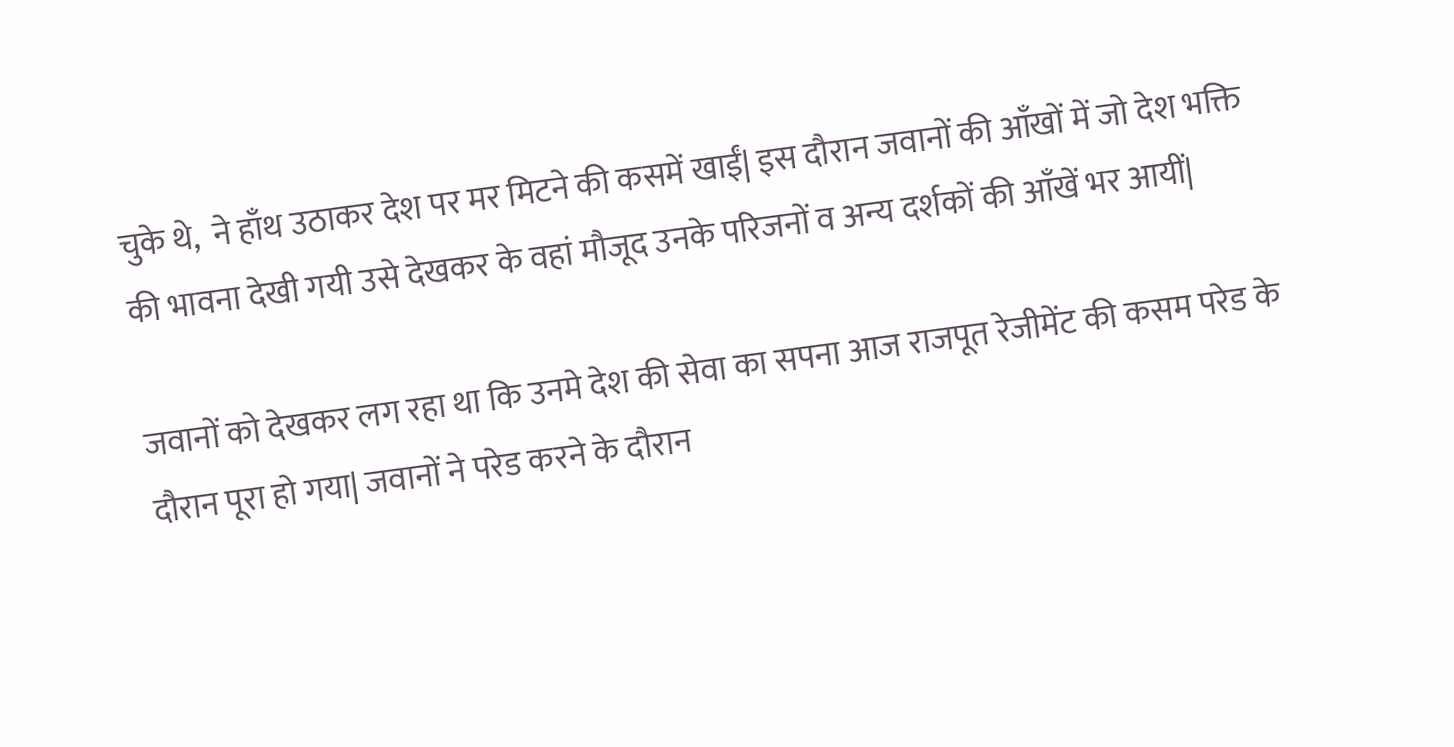चुके थे,  ने हाँथ उठाकर देश पर मर मिटने की कसमें खाईं| इस दौरान जवानों की आँखों में जो देश भक्ति की भावना देखी गयी उसे देखकर के वहां मौजूद उनके परिजनों व अन्य दर्शकों की आँखें भर आयीं|

जवानों को देखकर लग रहा था कि उनमे देश की सेवा का सपना आज राजपूत रेजीमेंट की कसम परेड के दौरान पूरा हो गया| जवानों ने परेड करने के दौरान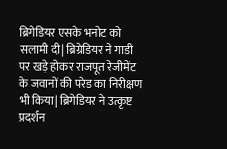ब्रिगेडियर एसके भनोट को सलामी दी| ब्रिग्रेडियर ने गाडी पर खड़े होकर राजपूत रेजीमेंट के जवानों की परेड का निरीक्षण भी किया| ब्रिगेडियर ने उत्कृष्ट प्रदर्शन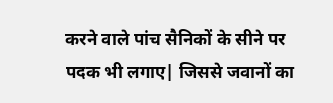करने वाले पांच सैनिकों के सीने पर पदक भी लगाए| जिससे जवानों का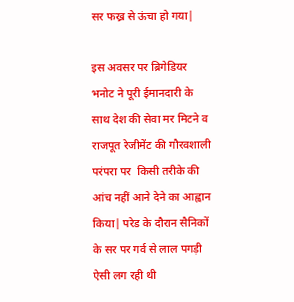सर फख्र से ऊंचा हो गया|

इस अवसर पर ब्रिगेडियर भनोट ने पूरी ईमानदारी के साथ देश की सेवा मर मिटने व राजपूत रेजीमेंट की गौरवशाली परंपरा पर  किसी तरीके की आंच नहीं आने देने का आह्वान किया| परेड के दौरान सैनिकों के सर पर गर्व से लाल पगड़ी ऐसी लग रही थी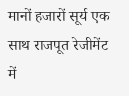मानों हजारों सूर्य एक साथ राजपूत रेजीमेंट में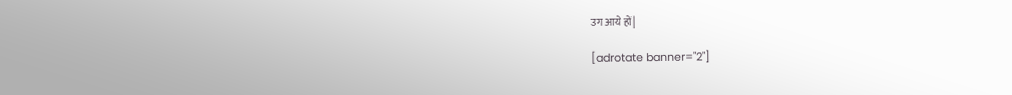उग आये हों|

[adrotate banner="2"]